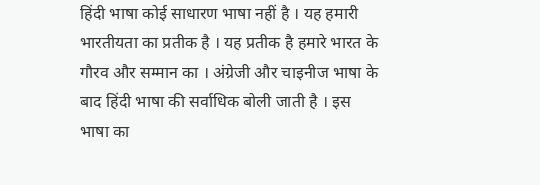हिंदी भाषा कोई साधारण भाषा नहीं है । यह हमारी भारतीयता का प्रतीक है । यह प्रतीक है हमारे भारत के गौरव और सम्मान का । अंग्रेजी और चाइनीज भाषा के बाद हिंदी भाषा की सर्वाधिक बोली जाती है । इस भाषा का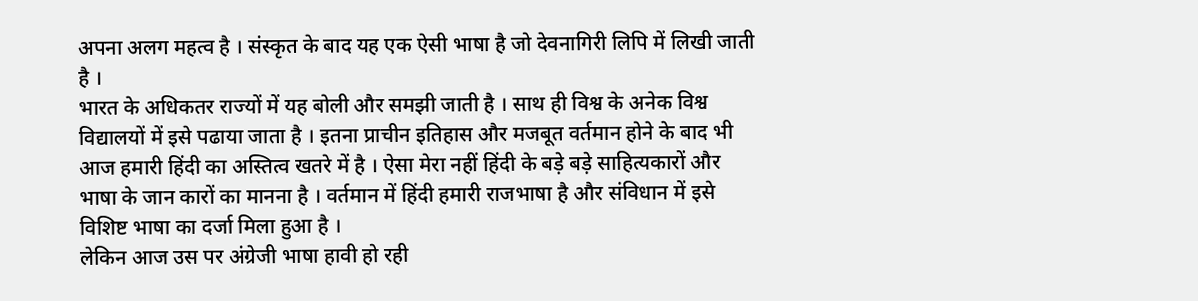अपना अलग महत्व है । संस्कृत के बाद यह एक ऐसी भाषा है जो देवनागिरी लिपि में लिखी जाती है ।
भारत के अधिकतर राज्यों में यह बोली और समझी जाती है । साथ ही विश्व के अनेक विश्व विद्यालयों में इसे पढाया जाता है । इतना प्राचीन इतिहास और मजबूत वर्तमान होने के बाद भी आज हमारी हिंदी का अस्तित्व खतरे में है । ऐसा मेरा नहीं हिंदी के बड़े बड़े साहित्यकारों और भाषा के जान कारों का मानना है । वर्तमान में हिंदी हमारी राजभाषा है और संविधान में इसे विशिष्ट भाषा का दर्जा मिला हुआ है ।
लेकिन आज उस पर अंग्रेजी भाषा हावी हो रही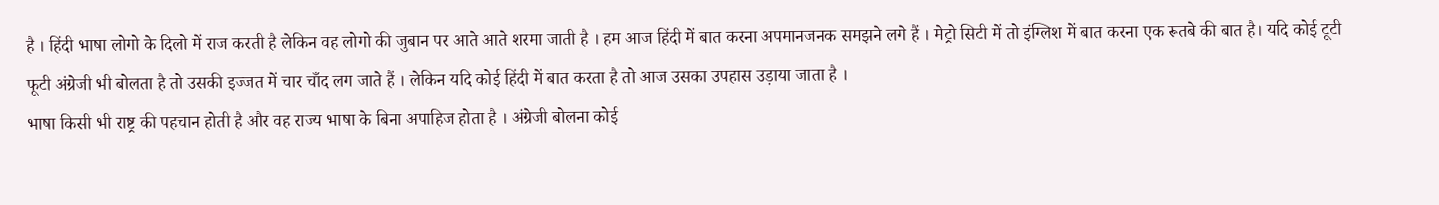है । हिंदी भाषा लोगो के दिलो में राज करती है लेकिन वह लोगो की जुबान पर आते आते शरमा जाती है । हम आज हिंदी में बात करना अपमानजनक समझने लगे हैं । मेट्रो सिटी में तो इंग्लिश में बात करना एक रूतबे की बात है। यदि कोई टूटी फूटी अंग्रेजी भी बोलता है तो उसकी इज्जत में चार चाँद लग जाते हैं । लेकिन यदि कोई हिंदी में बात करता है तो आज उसका उपहास उड़ाया जाता है ।
भाषा किसी भी राष्ट्र की पहचान होती है और वह राज्य भाषा के बिना अपाहिज होता है । अंग्रेजी बोलना कोई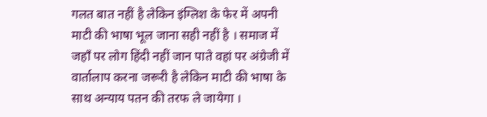गलत बात नहीं है लेकिन इंग्लिश के फेर में अपनी माटी की भाषा भूल जाना सही नहीं है । समाज में जहाँ पर लोग हिंदी नहीं जान पाते वहां पर अंग्रेजी में वार्तालाप करना जरूरी है लेकिन माटी की भाषा के साथ अन्याय पतन की तरफ ले जायेगा ।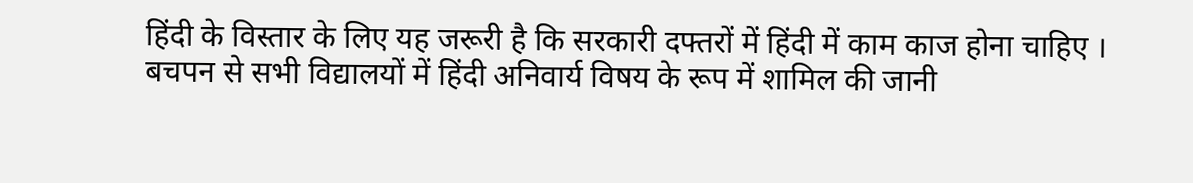हिंदी के विस्तार के लिए यह जरूरी है कि सरकारी दफ्तरों में हिंदी में काम काज होना चाहिए । बचपन से सभी विद्यालयों में हिंदी अनिवार्य विषय के रूप में शामिल की जानी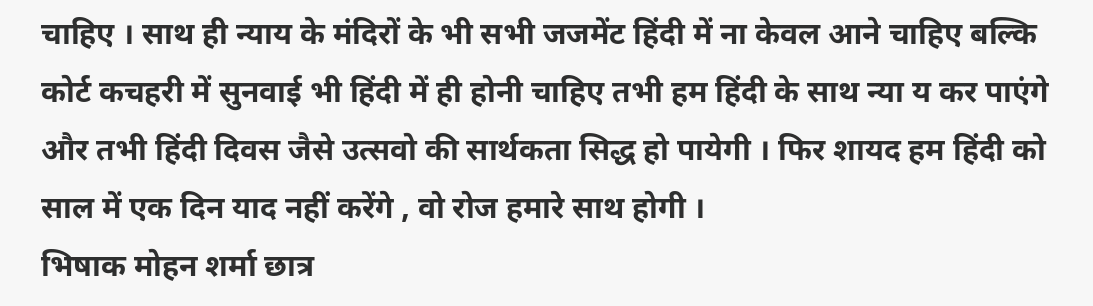चाहिए । साथ ही न्याय के मंदिरों के भी सभी जजमेंट हिंदी में ना केवल आने चाहिए बल्कि कोर्ट कचहरी में सुनवाई भी हिंदी में ही होनी चाहिए तभी हम हिंदी के साथ न्या य कर पाएंगे और तभी हिंदी दिवस जैसे उत्सवो की सार्थकता सिद्ध हो पायेगी । फिर शायद हम हिंदी को साल में एक दिन याद नहीं करेंगे , वो रोज हमारे साथ होगी ।
भिषाक मोहन शर्मा छात्र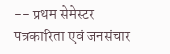-- प्रथम सेमेस्टर
पत्रकारिता एवं जनसंचार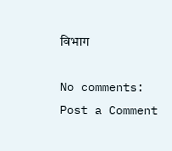विभाग

No comments:
Post a Comment